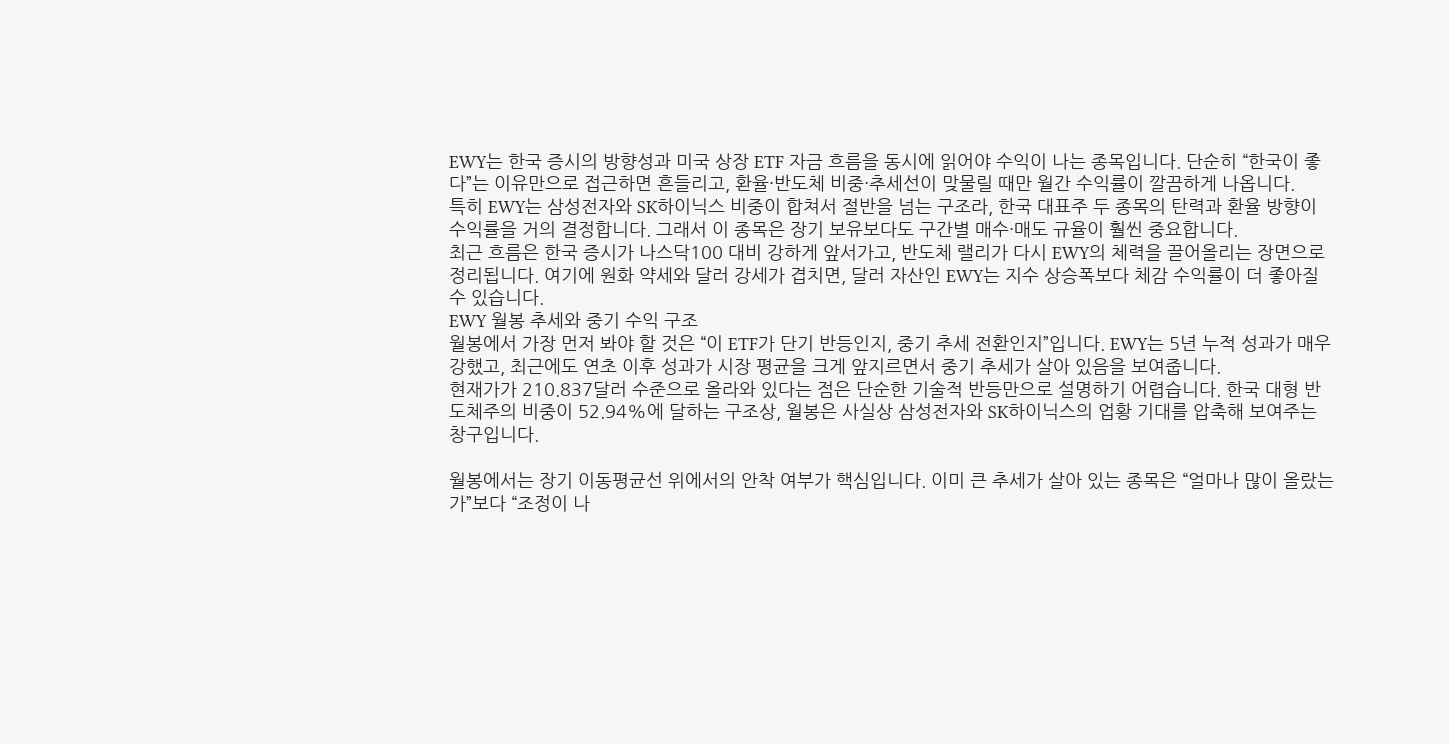EWY는 한국 증시의 방향성과 미국 상장 ETF 자금 흐름을 동시에 읽어야 수익이 나는 종목입니다. 단순히 “한국이 좋다”는 이유만으로 접근하면 흔들리고, 환율·반도체 비중·추세선이 맞물릴 때만 월간 수익률이 깔끔하게 나옵니다.
특히 EWY는 삼성전자와 SK하이닉스 비중이 합쳐서 절반을 넘는 구조라, 한국 대표주 두 종목의 탄력과 환율 방향이 수익률을 거의 결정합니다. 그래서 이 종목은 장기 보유보다도 구간별 매수·매도 규율이 훨씬 중요합니다.
최근 흐름은 한국 증시가 나스닥100 대비 강하게 앞서가고, 반도체 랠리가 다시 EWY의 체력을 끌어올리는 장면으로 정리됩니다. 여기에 원화 약세와 달러 강세가 겹치면, 달러 자산인 EWY는 지수 상승폭보다 체감 수익률이 더 좋아질 수 있습니다.
EWY 월봉 추세와 중기 수익 구조
월봉에서 가장 먼저 봐야 할 것은 “이 ETF가 단기 반등인지, 중기 추세 전환인지”입니다. EWY는 5년 누적 성과가 매우 강했고, 최근에도 연초 이후 성과가 시장 평균을 크게 앞지르면서 중기 추세가 살아 있음을 보여줍니다.
현재가가 210.837달러 수준으로 올라와 있다는 점은 단순한 기술적 반등만으로 설명하기 어렵습니다. 한국 대형 반도체주의 비중이 52.94%에 달하는 구조상, 월봉은 사실상 삼성전자와 SK하이닉스의 업황 기대를 압축해 보여주는 창구입니다.

월봉에서는 장기 이동평균선 위에서의 안착 여부가 핵심입니다. 이미 큰 추세가 살아 있는 종목은 “얼마나 많이 올랐는가”보다 “조정이 나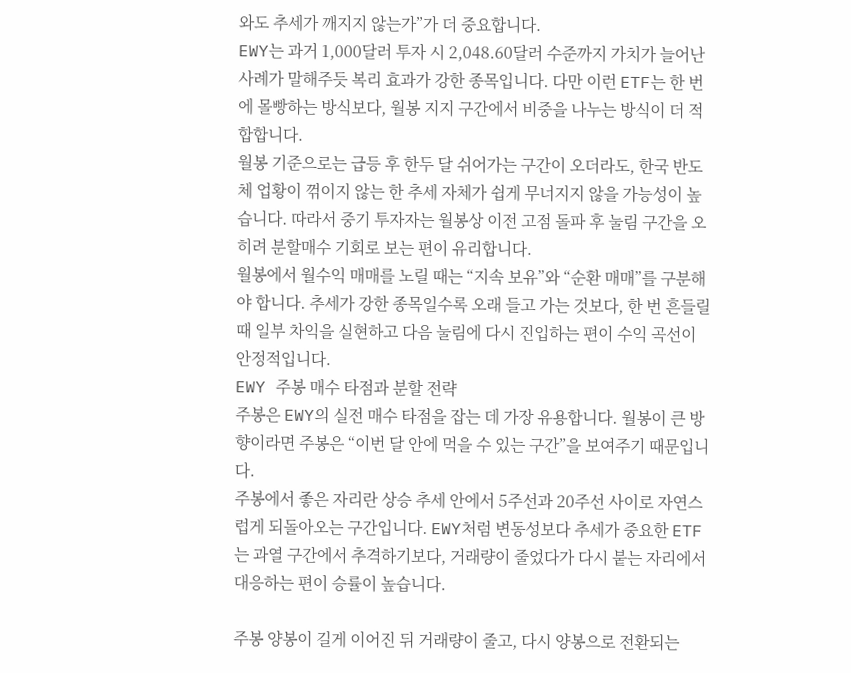와도 추세가 깨지지 않는가”가 더 중요합니다.
EWY는 과거 1,000달러 투자 시 2,048.60달러 수준까지 가치가 늘어난 사례가 말해주듯 복리 효과가 강한 종목입니다. 다만 이런 ETF는 한 번에 몰빵하는 방식보다, 월봉 지지 구간에서 비중을 나누는 방식이 더 적합합니다.
월봉 기준으로는 급등 후 한두 달 쉬어가는 구간이 오더라도, 한국 반도체 업황이 꺾이지 않는 한 추세 자체가 쉽게 무너지지 않을 가능성이 높습니다. 따라서 중기 투자자는 월봉상 이전 고점 돌파 후 눌림 구간을 오히려 분할매수 기회로 보는 편이 유리합니다.
월봉에서 월수익 매매를 노릴 때는 “지속 보유”와 “순환 매매”를 구분해야 합니다. 추세가 강한 종목일수록 오래 들고 가는 것보다, 한 번 흔들릴 때 일부 차익을 실현하고 다음 눌림에 다시 진입하는 편이 수익 곡선이 안정적입니다.
EWY 주봉 매수 타점과 분할 전략
주봉은 EWY의 실전 매수 타점을 잡는 데 가장 유용합니다. 월봉이 큰 방향이라면 주봉은 “이번 달 안에 먹을 수 있는 구간”을 보여주기 때문입니다.
주봉에서 좋은 자리란 상승 추세 안에서 5주선과 20주선 사이로 자연스럽게 되돌아오는 구간입니다. EWY처럼 변동성보다 추세가 중요한 ETF는 과열 구간에서 추격하기보다, 거래량이 줄었다가 다시 붙는 자리에서 대응하는 편이 승률이 높습니다.

주봉 양봉이 길게 이어진 뒤 거래량이 줄고, 다시 양봉으로 전환되는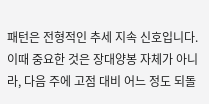패턴은 전형적인 추세 지속 신호입니다. 이때 중요한 것은 장대양봉 자체가 아니라, 다음 주에 고점 대비 어느 정도 되돌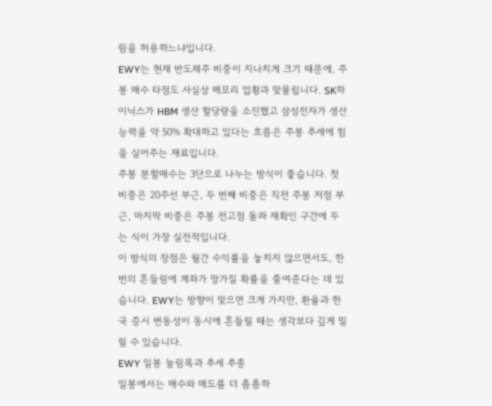림을 허용하느냐입니다.
EWY는 현재 반도체주 비중이 지나치게 크기 때문에, 주봉 매수 타점도 사실상 메모리 업황과 맞물립니다. SK하이닉스가 HBM 생산 할당량을 소진했고 삼성전자가 생산 능력을 약 50% 확대하고 있다는 흐름은 주봉 추세에 힘을 실어주는 재료입니다.
주봉 분할매수는 3단으로 나누는 방식이 좋습니다. 첫 비중은 20주선 부근, 두 번째 비중은 직전 주봉 저점 부근, 마지막 비중은 주봉 전고점 돌파 재확인 구간에 두는 식이 가장 실전적입니다.
이 방식의 장점은 월간 수익률을 놓치지 않으면서도, 한 번의 흔들림에 계좌가 망가질 확률을 줄여준다는 데 있습니다. EWY는 방향이 맞으면 크게 가지만, 환율과 한국 증시 변동성이 동시에 흔들릴 때는 생각보다 깊게 밀릴 수 있습니다.
EWY 일봉 눌림목과 추세 추종
일봉에서는 매수와 매도를 더 촘촘하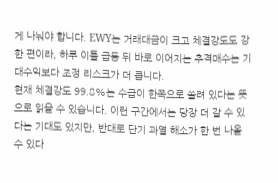게 나눠야 합니다. EWY는 거래대금이 크고 체결강도도 강한 편이라, 하루 이틀 급등 뒤 바로 이어지는 추격매수는 기대수익보다 조정 리스크가 더 큽니다.
현재 체결강도 99.8%는 수급이 한쪽으로 쏠려 있다는 뜻으로 읽을 수 있습니다. 이런 구간에서는 당장 더 갈 수 있다는 기대도 있지만, 반대로 단기 과열 해소가 한 번 나올 수 있다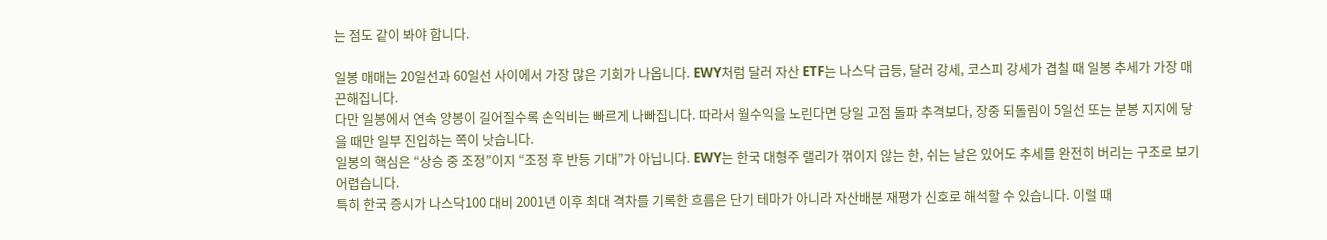는 점도 같이 봐야 합니다.

일봉 매매는 20일선과 60일선 사이에서 가장 많은 기회가 나옵니다. EWY처럼 달러 자산 ETF는 나스닥 급등, 달러 강세, 코스피 강세가 겹칠 때 일봉 추세가 가장 매끈해집니다.
다만 일봉에서 연속 양봉이 길어질수록 손익비는 빠르게 나빠집니다. 따라서 월수익을 노린다면 당일 고점 돌파 추격보다, 장중 되돌림이 5일선 또는 분봉 지지에 닿을 때만 일부 진입하는 쪽이 낫습니다.
일봉의 핵심은 “상승 중 조정”이지 “조정 후 반등 기대”가 아닙니다. EWY는 한국 대형주 랠리가 꺾이지 않는 한, 쉬는 날은 있어도 추세를 완전히 버리는 구조로 보기 어렵습니다.
특히 한국 증시가 나스닥100 대비 2001년 이후 최대 격차를 기록한 흐름은 단기 테마가 아니라 자산배분 재평가 신호로 해석할 수 있습니다. 이럴 때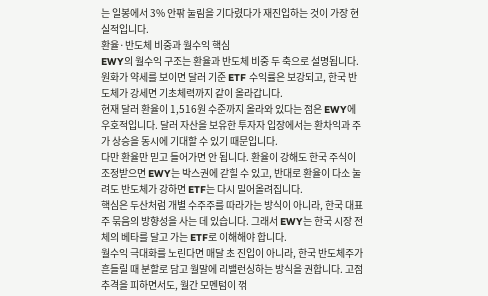는 일봉에서 3% 안팎 눌림을 기다렸다가 재진입하는 것이 가장 현실적입니다.
환율·반도체 비중과 월수익 핵심
EWY의 월수익 구조는 환율과 반도체 비중 두 축으로 설명됩니다. 원화가 약세를 보이면 달러 기준 ETF 수익률은 보강되고, 한국 반도체가 강세면 기초체력까지 같이 올라갑니다.
현재 달러 환율이 1,516원 수준까지 올라와 있다는 점은 EWY에 우호적입니다. 달러 자산을 보유한 투자자 입장에서는 환차익과 주가 상승을 동시에 기대할 수 있기 때문입니다.
다만 환율만 믿고 들어가면 안 됩니다. 환율이 강해도 한국 주식이 조정받으면 EWY는 박스권에 갇힐 수 있고, 반대로 환율이 다소 눌려도 반도체가 강하면 ETF는 다시 밀어올려집니다.
핵심은 두산처럼 개별 수주주를 따라가는 방식이 아니라, 한국 대표주 묶음의 방향성을 사는 데 있습니다. 그래서 EWY는 한국 시장 전체의 베타를 달고 가는 ETF로 이해해야 합니다.
월수익 극대화를 노린다면 매달 초 진입이 아니라, 한국 반도체주가 흔들릴 때 분할로 담고 월말에 리밸런싱하는 방식을 권합니다. 고점 추격을 피하면서도, 월간 모멘텀이 꺾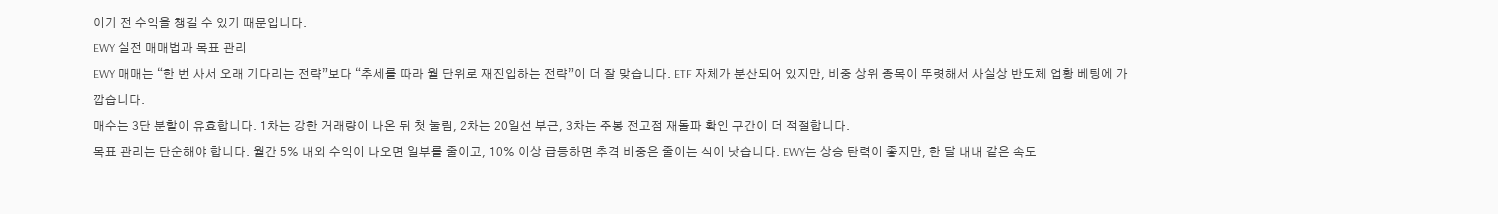이기 전 수익을 챙길 수 있기 때문입니다.
EWY 실전 매매법과 목표 관리
EWY 매매는 “한 번 사서 오래 기다리는 전략”보다 “추세를 따라 월 단위로 재진입하는 전략”이 더 잘 맞습니다. ETF 자체가 분산되어 있지만, 비중 상위 종목이 뚜렷해서 사실상 반도체 업황 베팅에 가깝습니다.
매수는 3단 분할이 유효합니다. 1차는 강한 거래량이 나온 뒤 첫 눌림, 2차는 20일선 부근, 3차는 주봉 전고점 재돌파 확인 구간이 더 적절합니다.
목표 관리는 단순해야 합니다. 월간 5% 내외 수익이 나오면 일부를 줄이고, 10% 이상 급등하면 추격 비중은 줄이는 식이 낫습니다. EWY는 상승 탄력이 좋지만, 한 달 내내 같은 속도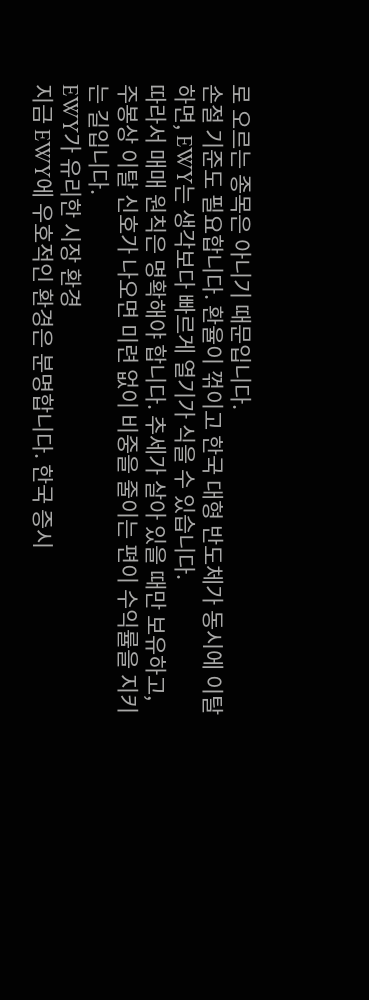로 오르는 종목은 아니기 때문입니다.
손절 기준도 필요합니다. 환율이 꺾이고 한국 대형 반도체가 동시에 이탈하면, EWY는 생각보다 빠르게 열기가 식을 수 있습니다.
따라서 매매 원칙은 명확해야 합니다. 추세가 살아 있을 때만 보유하고, 주봉상 이탈 신호가 나오면 미련 없이 비중을 줄이는 편이 수익률을 지키는 길입니다.
EWY가 유리한 시장 환경
지금 EWY에 우호적인 환경은 분명합니다. 한국 증시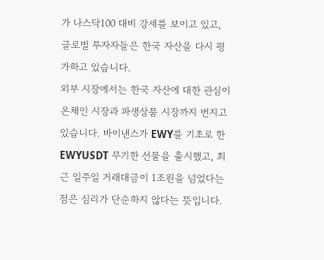가 나스닥100 대비 강세를 보이고 있고, 글로벌 투자자들은 한국 자산을 다시 평가하고 있습니다.
외부 시장에서는 한국 자산에 대한 관심이 온체인 시장과 파생상품 시장까지 번지고 있습니다. 바이낸스가 EWY를 기초로 한 EWYUSDT 무기한 선물을 출시했고, 최근 일주일 거래대금이 1조원을 넘었다는 점은 심리가 단순하지 않다는 뜻입니다.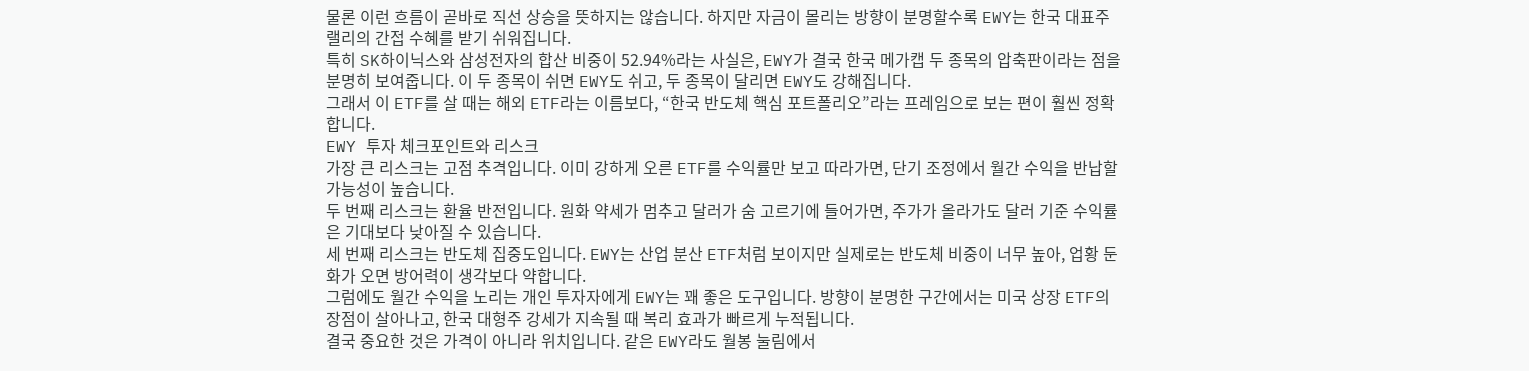물론 이런 흐름이 곧바로 직선 상승을 뜻하지는 않습니다. 하지만 자금이 몰리는 방향이 분명할수록 EWY는 한국 대표주 랠리의 간접 수혜를 받기 쉬워집니다.
특히 SK하이닉스와 삼성전자의 합산 비중이 52.94%라는 사실은, EWY가 결국 한국 메가캡 두 종목의 압축판이라는 점을 분명히 보여줍니다. 이 두 종목이 쉬면 EWY도 쉬고, 두 종목이 달리면 EWY도 강해집니다.
그래서 이 ETF를 살 때는 해외 ETF라는 이름보다, “한국 반도체 핵심 포트폴리오”라는 프레임으로 보는 편이 훨씬 정확합니다.
EWY 투자 체크포인트와 리스크
가장 큰 리스크는 고점 추격입니다. 이미 강하게 오른 ETF를 수익률만 보고 따라가면, 단기 조정에서 월간 수익을 반납할 가능성이 높습니다.
두 번째 리스크는 환율 반전입니다. 원화 약세가 멈추고 달러가 숨 고르기에 들어가면, 주가가 올라가도 달러 기준 수익률은 기대보다 낮아질 수 있습니다.
세 번째 리스크는 반도체 집중도입니다. EWY는 산업 분산 ETF처럼 보이지만 실제로는 반도체 비중이 너무 높아, 업황 둔화가 오면 방어력이 생각보다 약합니다.
그럼에도 월간 수익을 노리는 개인 투자자에게 EWY는 꽤 좋은 도구입니다. 방향이 분명한 구간에서는 미국 상장 ETF의 장점이 살아나고, 한국 대형주 강세가 지속될 때 복리 효과가 빠르게 누적됩니다.
결국 중요한 것은 가격이 아니라 위치입니다. 같은 EWY라도 월봉 눌림에서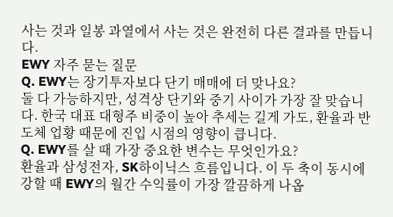사는 것과 일봉 과열에서 사는 것은 완전히 다른 결과를 만듭니다.
EWY 자주 묻는 질문
Q. EWY는 장기투자보다 단기 매매에 더 맞나요?
둘 다 가능하지만, 성격상 단기와 중기 사이가 가장 잘 맞습니다. 한국 대표 대형주 비중이 높아 추세는 길게 가도, 환율과 반도체 업황 때문에 진입 시점의 영향이 큽니다.
Q. EWY를 살 때 가장 중요한 변수는 무엇인가요?
환율과 삼성전자, SK하이닉스 흐름입니다. 이 두 축이 동시에 강할 때 EWY의 월간 수익률이 가장 깔끔하게 나옵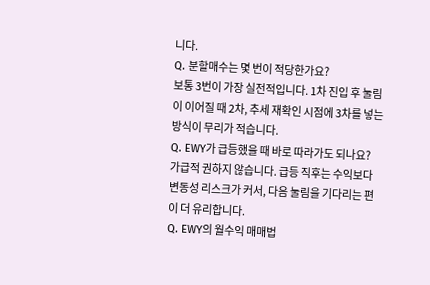니다.
Q. 분할매수는 몇 번이 적당한가요?
보통 3번이 가장 실전적입니다. 1차 진입 후 눌림이 이어질 때 2차, 추세 재확인 시점에 3차를 넣는 방식이 무리가 적습니다.
Q. EWY가 급등했을 때 바로 따라가도 되나요?
가급적 권하지 않습니다. 급등 직후는 수익보다 변동성 리스크가 커서, 다음 눌림을 기다리는 편이 더 유리합니다.
Q. EWY의 월수익 매매법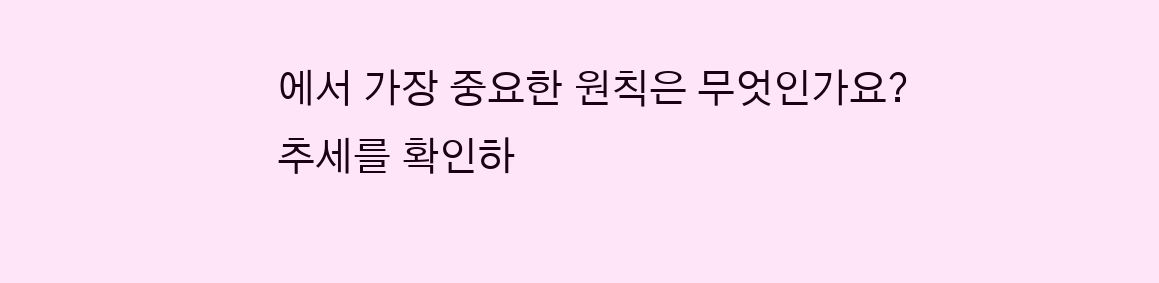에서 가장 중요한 원칙은 무엇인가요?
추세를 확인하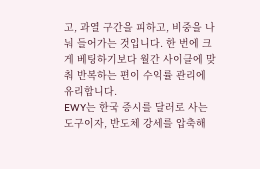고, 과열 구간을 피하고, 비중을 나눠 들어가는 것입니다. 한 번에 크게 베팅하기보다 월간 사이클에 맞춰 반복하는 편이 수익률 관리에 유리합니다.
EWY는 한국 증시를 달러로 사는 도구이자, 반도체 강세를 압축해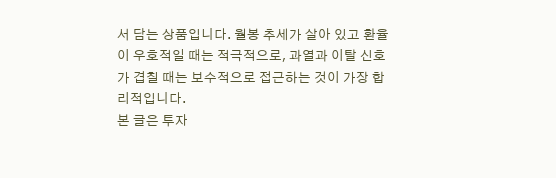서 담는 상품입니다. 월봉 추세가 살아 있고 환율이 우호적일 때는 적극적으로, 과열과 이탈 신호가 겹칠 때는 보수적으로 접근하는 것이 가장 합리적입니다.
본 글은 투자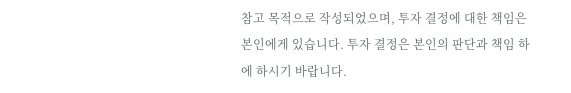참고 목적으로 작성되었으며, 투자 결정에 대한 책임은 본인에게 있습니다. 투자 결정은 본인의 판단과 책임 하에 하시기 바랍니다.